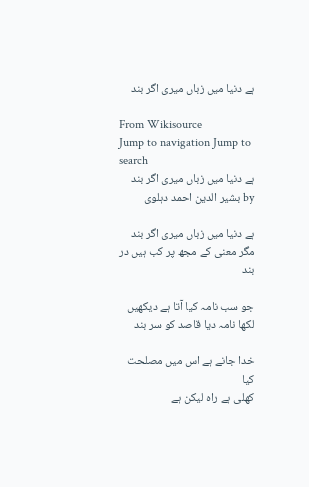ہے دنیا میں زباں میری اگر بند

From Wikisource
Jump to navigation Jump to search
ہے دنیا میں زباں میری اگر بند
by بشیر الدین احمد دہلوی

ہے دنیا میں زباں میری اگر بند
مگر معنی کے مجھ پر کب ہیں در بند

جو سب نامہ کیا آتا ہے دیکھیں
لکھا نامہ دیا قاصد کو سر بند

خدا جانے ہے اس میں مصلحت کیا
کھلی ہے راہ لیکن ہے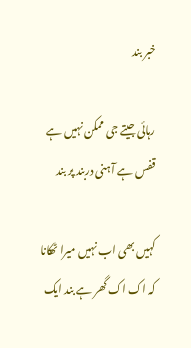خبر بند

رہائی جیتے جی ممکن نہیں ہے
قفس ہے آہنی دربند پر بند

کہیں بھی اب نہیں میرا ٹھکانا
کہ اک اک گھر ہے بند ایک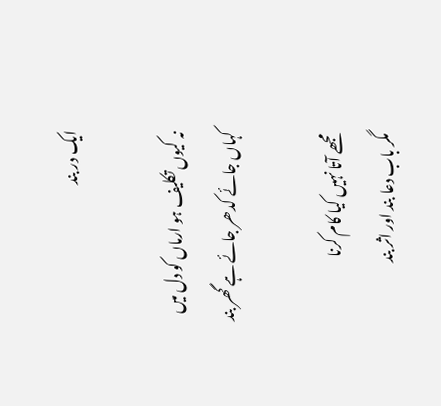ایک در بند

نہ کیوں تکلیف ہو ارماں کو دل میں
کہاں جائے کدھر جائے ہے گھر بند

مجھے آتا نہیں کیا کام کرنا
مگر باب دعا بند اور اثر بند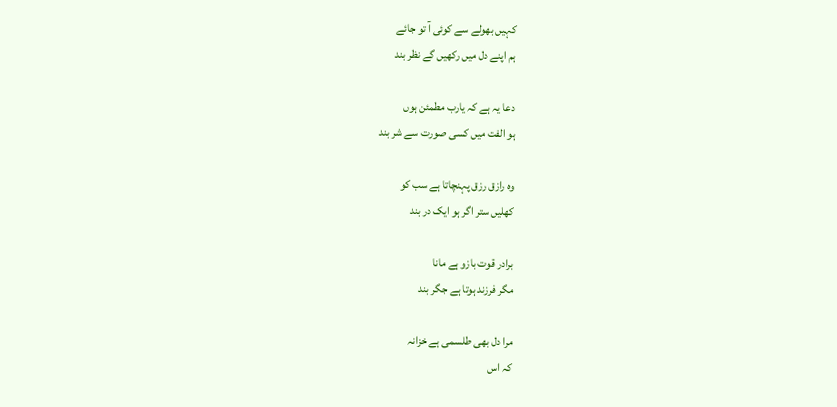کہیں بھولے سے کوئی آ تو جائے
ہم اپنے دل میں رکھیں گے نظر بند

دعا یہ ہے کہ یارب مطمئن ہوں
ہو الفت میں کسی صورت سے شر بند

وہ رازق رزق پہنچاتا ہے سب کو
کھلیں ستر اگر ہو ایک در بند

برادر قوت بازو ہے مانا
مگر فرزند ہوتا ہے جگر بند

مرا دل بھی طلسمی ہے خزانہ
کہ اس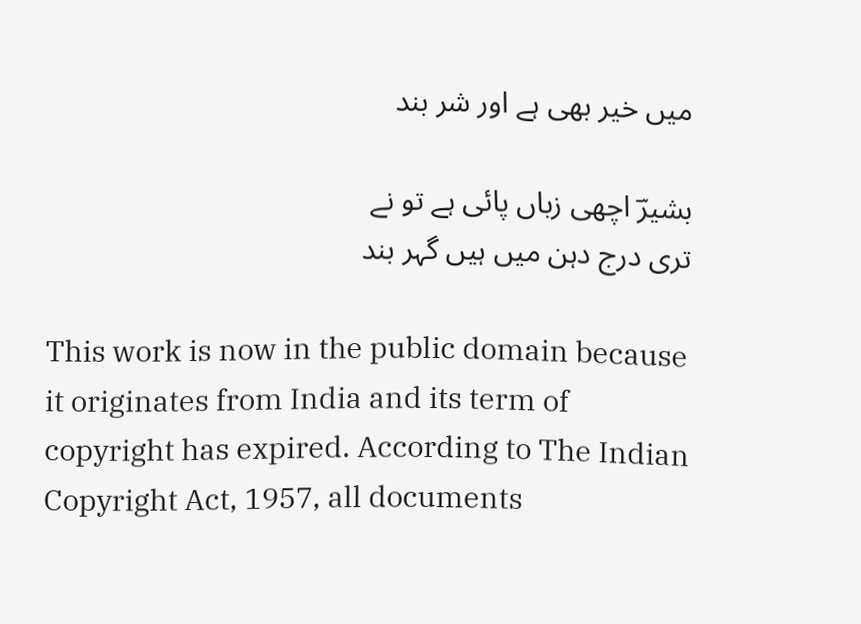میں خیر بھی ہے اور شر بند

بشیرؔ اچھی زباں پائی ہے تو نے
تری درج دہن میں ہیں گہر بند

This work is now in the public domain because it originates from India and its term of copyright has expired. According to The Indian Copyright Act, 1957, all documents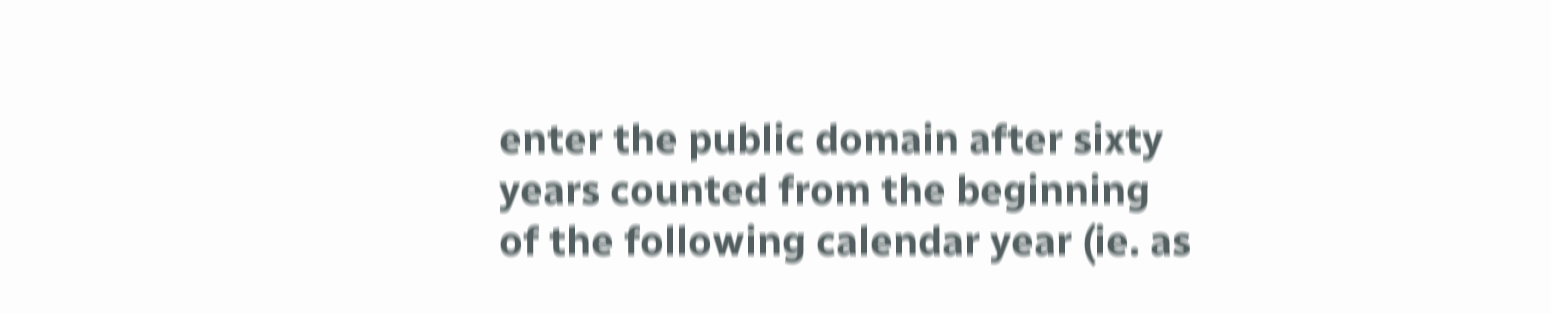enter the public domain after sixty years counted from the beginning of the following calendar year (ie. as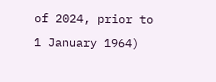of 2024, prior to 1 January 1964)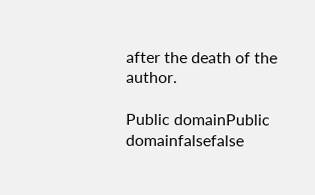after the death of the author.

Public domainPublic domainfalsefalse